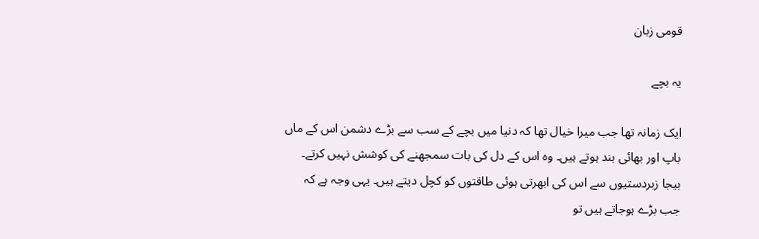قومی زبان

یہ بچے

ایک زمانہ تھا جب میرا خیال تھا کہ دنیا میں بچے کے سب سے بڑے دشمن اس کے ماں باپ اور بھائی بند ہوتے ہیں۔ وہ اس کے دل کی بات سمجھنے کی کوشش نہیں کرتے۔ بیجا زبردستیوں سے اس کی ابھرتی ہوئی طاقتوں کو کچل دیتے ہیں۔ یہی وجہ ہے کہ جب بڑے ہوجاتے ہیں تو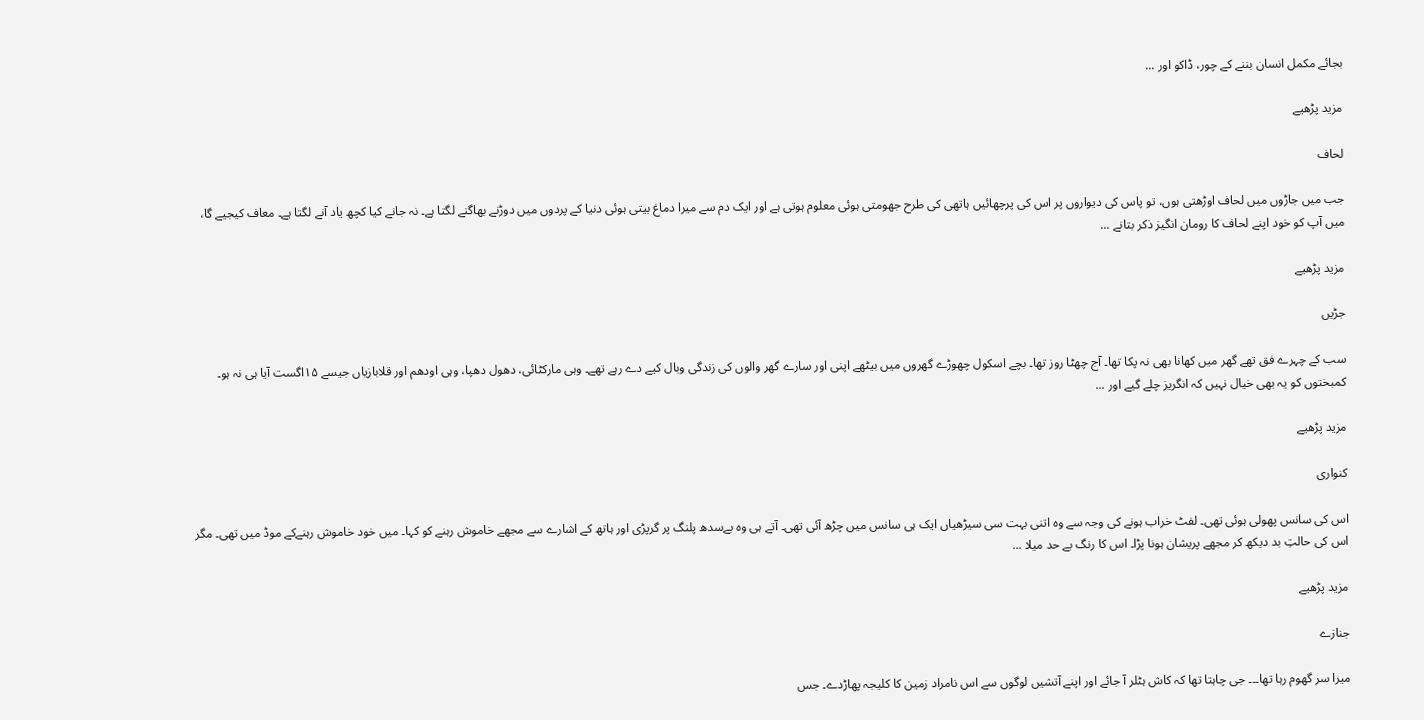بجائے مکمل انسان بننے کے چور، ڈاکو اور ...

مزید پڑھیے

لحاف

جب میں جاڑوں میں لحاف اوڑھتی ہوں، تو پاس کی دیواروں پر اس کی پرچھائیں ہاتھی کی طرح جھومتی ہوئی معلوم ہوتی ہے اور ایک دم سے میرا دماغ بیتی ہوئی دنیا کے پردوں میں دوڑنے بھاگنے لگتا ہے۔ نہ جانے کیا کچھ یاد آنے لگتا ہے۔ معاف کیجیے گا، میں آپ کو خود اپنے لحاف کا رومان انگیز ذکر بتانے ...

مزید پڑھیے

جڑیں

سب کے چہرے فق تھے گھر میں کھانا بھی نہ پکا تھا۔ آج چھٹا روز تھا۔ بچے اسکول چھوڑے گھروں میں بیٹھے اپنی اور سارے گھر والوں کی زندگی وبال کیے دے رہے تھے۔ وہی مارکٹائی، دھول دھپا، وہی اودھم اور قلابازیاں جیسے ۱۵اگست آیا ہی نہ ہو۔ کمبختوں کو یہ بھی خیال نہیں کہ انگریز چلے گیے اور ...

مزید پڑھیے

کنواری

اس کی سانس پھولی ہوئی تھی۔ لفٹ خراب ہونے کی وجہ سے وہ اتنی بہت سی سیڑھیاں ایک ہی سانس میں چڑھ آئی تھی۔ آتے ہی وہ بےسدھ پلنگ پر گرپڑی اور ہاتھ کے اشارے سے مجھے خاموش رہنے کو کہا۔ میں خود خاموش رہنےکے موڈ میں تھی۔ مگر اس کی حالتِ بد دیکھ کر مجھے پریشان ہونا پڑا۔ اس کا رنگ بے حد میلا ...

مزید پڑھیے

جنازے

میرا سر گھوم رہا تھا۔۔۔ جی چاہتا تھا کہ کاش ہٹلر آ جائے اور اپنے آتشیں لوگوں سے اس نامراد زمین کا کلیجہ پھاڑدے۔ جس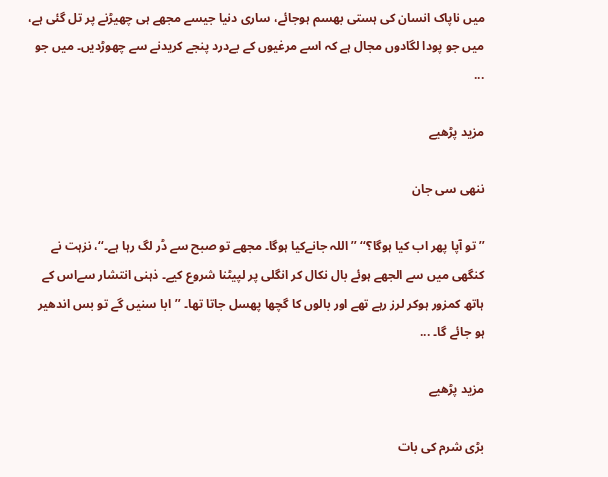میں ناپاک انسان کی ہستی بھسم ہوجائے، ساری دنیا جیسے مجھے ہی چھیڑنے پر تل گئی ہے، میں جو پودا لگادوں مجال ہے کہ اسے مرغیوں کے بےدرد پنجے کریدنے سے چھوڑدیں۔ میں جو ...

مزید پڑھیے

ننھی سی جان

’’تو آپا پھر اب کیا ہوگا؟‘‘ ’’اللہ جانےکیا ہوگا۔ مجھے تو صبح سے ڈر لگ رہا ہے۔‘‘، نزہت نے کنگھی میں سے الجھے ہوئے بال نکال کر انگلی پر لپیٹنا شروع کیے۔ ذہنی انتشار سےاس کے ہاتھ کمزور ہوکر لرز رہے تھے اور بالوں کا گچھا پھسل جاتا تھا۔ ’’ابا سنیں گے تو بس اندھیر ہو جائے گا۔ ...

مزید پڑھیے

بڑی شرم کی بات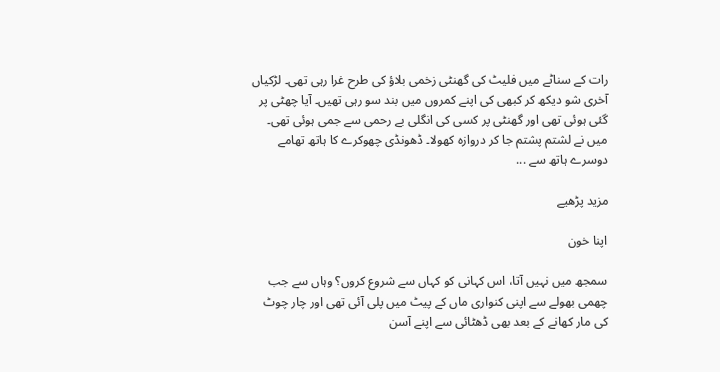رات کے سناٹے میں فلیٹ کی گھنٹی زخمی بلاؤ کی طرح غرا رہی تھی۔ لڑکیاں آخری شو دیکھ کر کبھی کی اپنے کمروں میں بند سو رہی تھیں۔ آیا چھٹی پر گئی ہوئی تھی اور گھنٹی پر کسی کی انگلی بے رحمی سے جمی ہوئی تھی۔ میں نے لشتم پشتم جا کر دروازہ کھولا۔ ڈھونڈی چھوکرے کا ہاتھ تھامے دوسرے ہاتھ سے ...

مزید پڑھیے

اپنا خون

سمجھ میں نہیں آتا، اس کہانی کو کہاں سے شروع کروں؟ وہاں سے جب چھمی بھولے سے اپنی کنواری ماں کے پیٹ میں پلی آئی تھی اور چار چوٹ کی مار کھانے کے بعد بھی ڈھٹائی سے اپنے آسن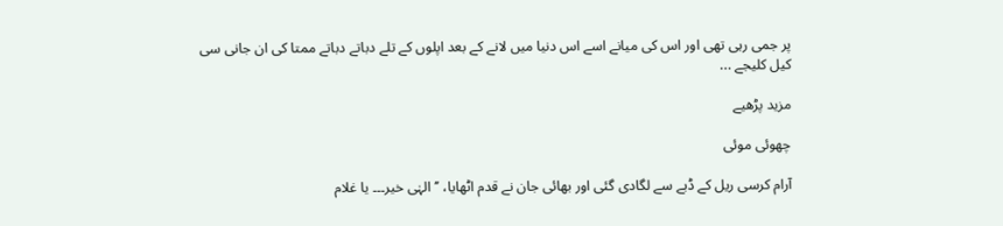پر جمی رہی تھی اور اس کی میانے اسے اس دنیا میں لانے کے بعد اپلوں کے تلے دباتے دباتے ممتا کی ان جانی سی کیل کلیجے ...

مزید پڑھیے

چھوئی موئی

آرام کرسی ریل کے ڈبے سے لگادی گئی اور بھائی جان نے قدم اٹھایا، ’’الہٰی خیر۔۔۔ یا غلام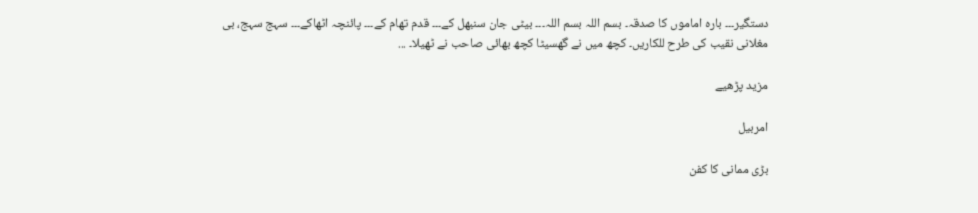دستگیر۔۔۔ بارہ اماموں کا صدقہ۔ بسم اللہ بسم اللہ۔۔۔ بیٹی جان سنبھل کے۔۔۔ قدم تھام کے۔۔۔ پائنچہ اٹھاکے۔۔۔ سہج سہج، بی مغلانی نقیب کی طرح للکاریں۔ کچھ میں نے گھسیٹا کچھ بھائی صاحب نے ٹھیلا۔ ...

مزید پڑھیے

امربیل

بڑی ممانی کا کفن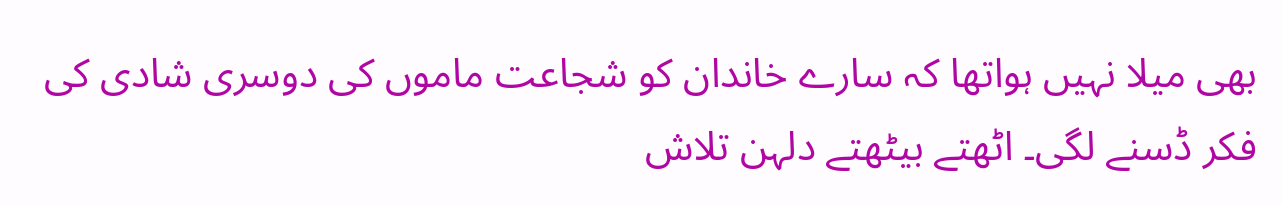بھی میلا نہیں ہواتھا کہ سارے خاندان کو شجاعت ماموں کی دوسری شادی کی فکر ڈسنے لگی۔ اٹھتے بیٹھتے دلہن تلاش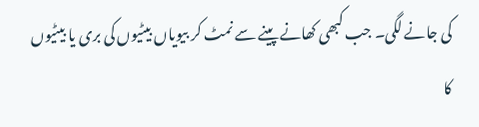کی جانے لگی۔ جب کبھی کھانے پینے سے نمٹ کر بیویاں بیٹیوں کی بری یا بیٹیوں کا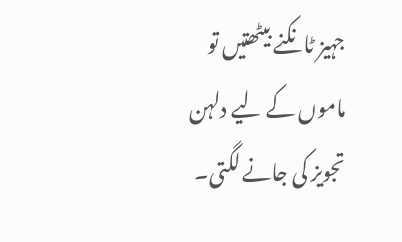جہیز ٹانکنے بیٹھتیں تو ماموں کے لیے دلہن تجویز کی جانے لگتی۔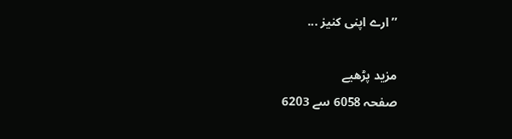’’ارے اپنی کنیز ...

مزید پڑھیے
صفحہ 6058 سے 6203